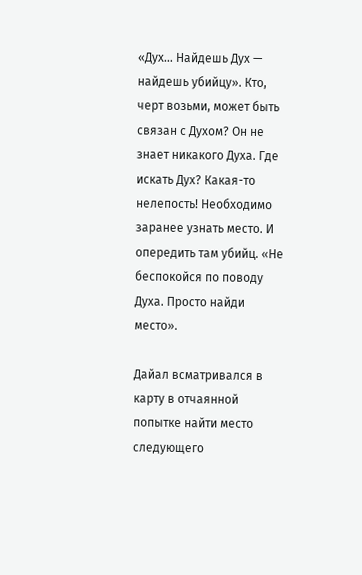«Дух… Найдешь Дух — найдешь убийцу». Кто, черт возьми, может быть связан с Духом? Он не знает никакого Духа. Где искать Дух? Какая-то нелепость! Необходимо заранее узнать место. И опередить там убийц. «Не беспокойся по поводу Духа. Просто найди место».

Дайал всматривался в карту в отчаянной попытке найти место следующего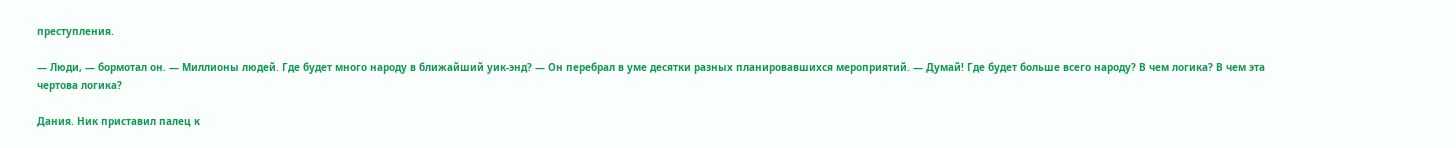преступления.

— Люди, — бормотал он. — Миллионы людей. Где будет много народу в ближайший уик-энд? — Он перебрал в уме десятки разных планировавшихся мероприятий. — Думай! Где будет больше всего народу? В чем логика? В чем эта чертова логика?

Дания. Ник приставил палец к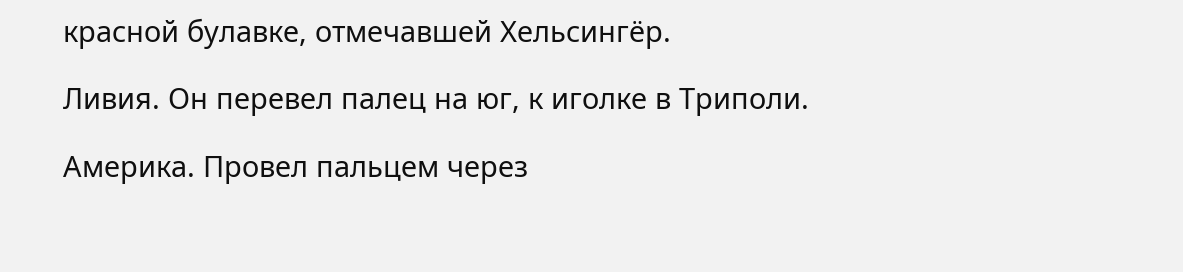красной булавке, отмечавшей Хельсингёр.

Ливия. Он перевел палец на юг, к иголке в Триполи.

Америка. Провел пальцем через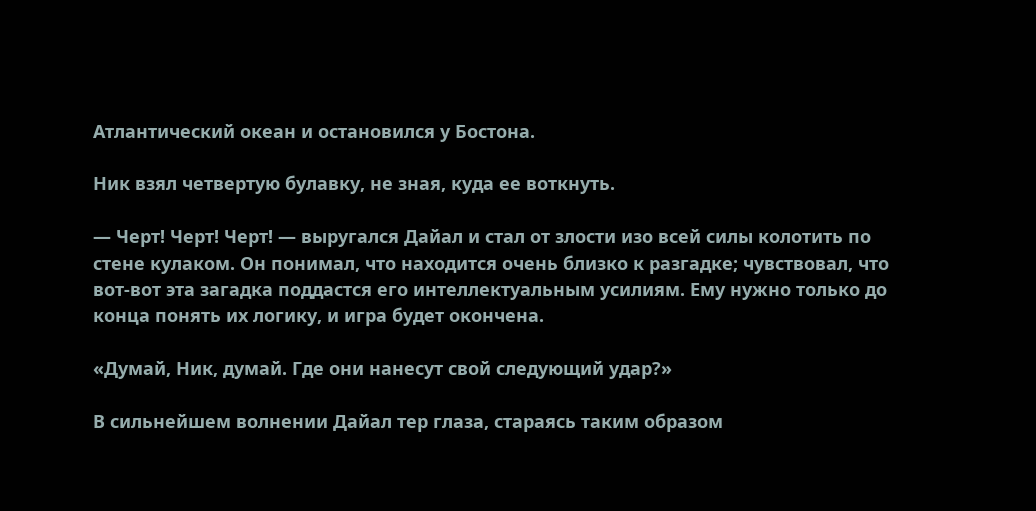Атлантический океан и остановился у Бостона.

Ник взял четвертую булавку, не зная, куда ее воткнуть.

— Черт! Черт! Черт! — выругался Дайал и стал от злости изо всей силы колотить по стене кулаком. Он понимал, что находится очень близко к разгадке; чувствовал, что вот-вот эта загадка поддастся его интеллектуальным усилиям. Ему нужно только до конца понять их логику, и игра будет окончена.

«Думай, Ник, думай. Где они нанесут свой следующий удар?»

В сильнейшем волнении Дайал тер глаза, стараясь таким образом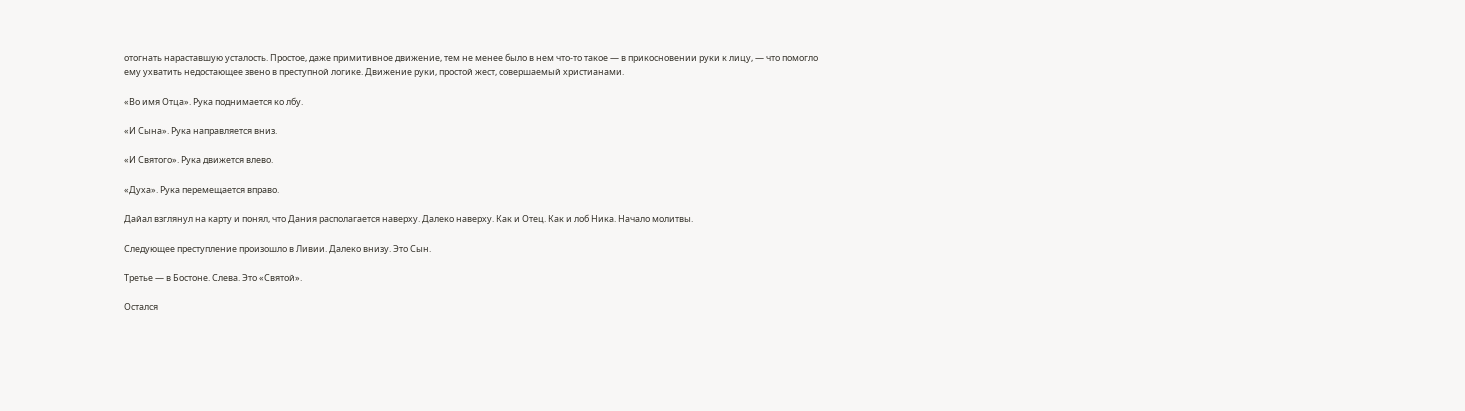отогнать нараставшую усталость. Простое, даже примитивное движение, тем не менее было в нем что-то такое — в прикосновении руки к лицу, — что помогло ему ухватить недостающее звено в преступной логике. Движение руки, простой жест, совершаемый христианами.

«Во имя Отца». Рука поднимается ко лбу.

«И Сына». Рука направляется вниз.

«И Святого». Рука движется влево.

«Духа». Рука перемещается вправо.

Дайал взглянул на карту и понял, что Дания располагается наверху. Далеко наверху. Как и Отец. Как и лоб Ника. Начало молитвы.

Следующее преступление произошло в Ливии. Далеко внизу. Это Сын.

Третье — в Бостоне. Слева. Это «Святой».

Остался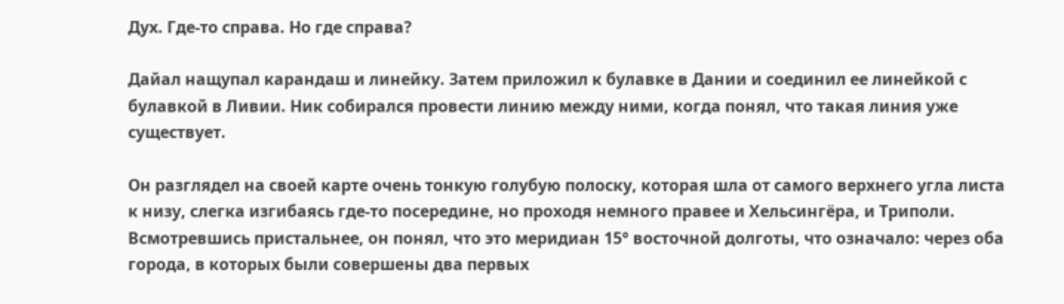Дух. Где-то справа. Но где справа?

Дайал нащупал карандаш и линейку. Затем приложил к булавке в Дании и соединил ее линейкой с булавкой в Ливии. Ник собирался провести линию между ними, когда понял, что такая линия уже существует.

Он разглядел на своей карте очень тонкую голубую полоску, которая шла от самого верхнего угла листа к низу, слегка изгибаясь где-то посередине, но проходя немного правее и Хельсингёра, и Триполи. Всмотревшись пристальнее, он понял, что это меридиан 15° восточной долготы, что означало: через оба города, в которых были совершены два первых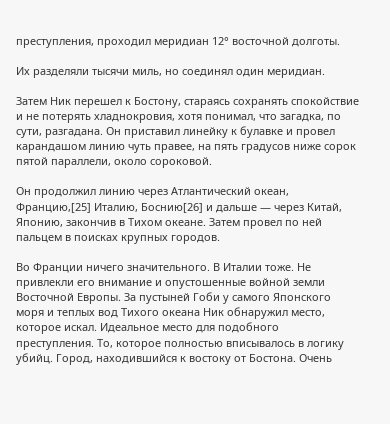преступления, проходил меридиан 12° восточной долготы.

Их разделяли тысячи миль, но соединял один меридиан.

Затем Ник перешел к Бостону, стараясь сохранять спокойствие и не потерять хладнокровия, хотя понимал, что загадка, по сути, разгадана. Он приставил линейку к булавке и провел карандашом линию чуть правее, на пять градусов ниже сорок пятой параллели, около сороковой.

Он продолжил линию через Атлантический океан, Францию,[25] Италию, Боснию[26] и дальше — через Китай, Японию, закончив в Тихом океане. Затем провел по ней пальцем в поисках крупных городов.

Во Франции ничего значительного. В Италии тоже. Не привлекли его внимание и опустошенные войной земли Восточной Европы. За пустыней Гоби у самого Японского моря и теплых вод Тихого океана Ник обнаружил место, которое искал. Идеальное место для подобного преступления. То, которое полностью вписывалось в логику убийц. Город, находившийся к востоку от Бостона. Очень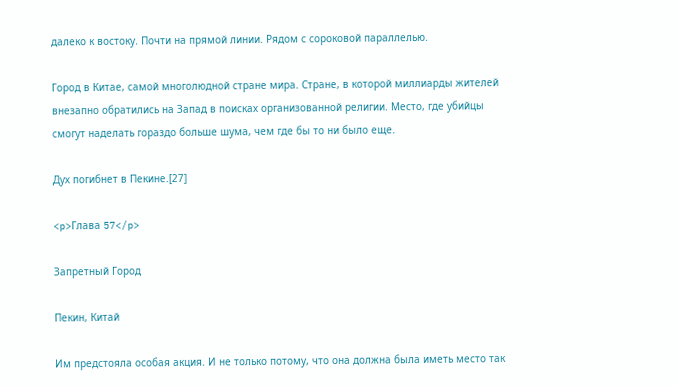далеко к востоку. Почти на прямой линии. Рядом с сороковой параллелью.

Город в Китае, самой многолюдной стране мира. Стране, в которой миллиарды жителей внезапно обратились на Запад в поисках организованной религии. Место, где убийцы смогут наделать гораздо больше шума, чем где бы то ни было еще.

Дух погибнет в Пекине.[27]

<p>Глава 57</p>

Запретный Город

Пекин, Китай

Им предстояла особая акция. И не только потому, что она должна была иметь место так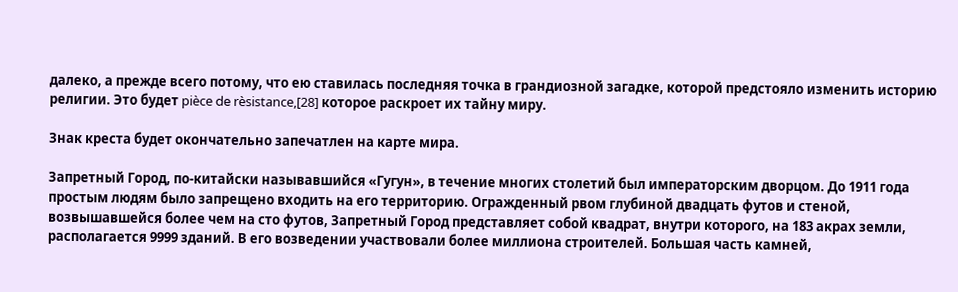далеко, а прежде всего потому, что ею ставилась последняя точка в грандиозной загадке, которой предстояло изменить историю религии. Это будет pièce de rèsistance,[28] которое раскроет их тайну миру.

Знак креста будет окончательно запечатлен на карте мира.

Запретный Город, по-китайски называвшийся «Гугун», в течение многих столетий был императорским дворцом. До 1911 года простым людям было запрещено входить на его территорию. Огражденный рвом глубиной двадцать футов и стеной, возвышавшейся более чем на сто футов, Запретный Город представляет собой квадрат, внутри которого, на 183 акрах земли, располагается 9999 зданий. В его возведении участвовали более миллиона строителей. Большая часть камней,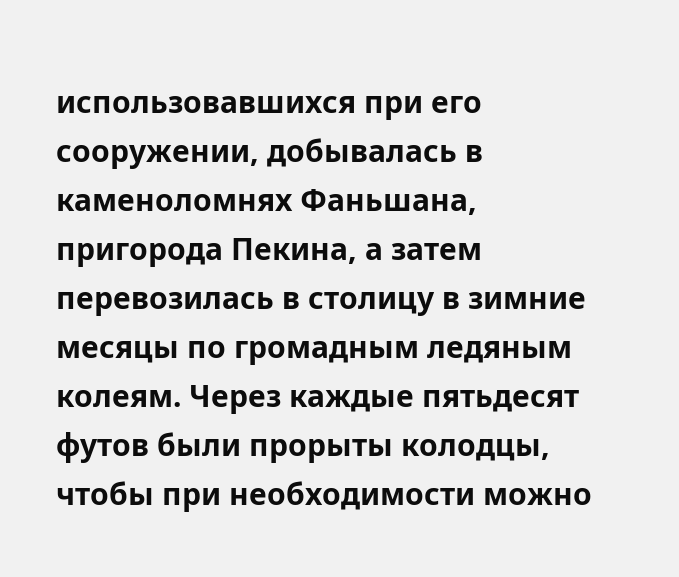использовавшихся при его сооружении, добывалась в каменоломнях Фаньшана, пригорода Пекина, а затем перевозилась в столицу в зимние месяцы по громадным ледяным колеям. Через каждые пятьдесят футов были прорыты колодцы, чтобы при необходимости можно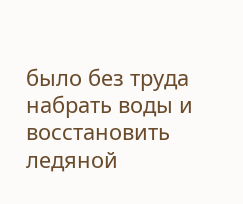было без труда набрать воды и восстановить ледяной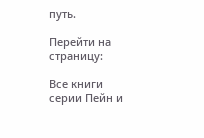путь.

Перейти на страницу:

Все книги серии Пейн и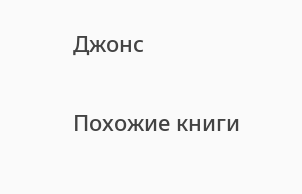Джонс

Похожие книги